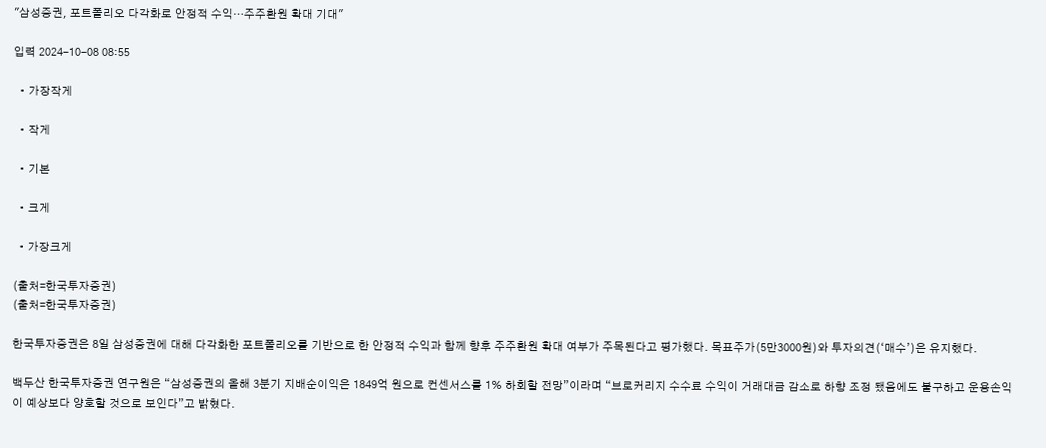"삼성증권, 포트폴리오 다각화로 안정적 수익…주주환원 확대 기대"

입력 2024-10-08 08:55

  • 가장작게

  • 작게

  • 기본

  • 크게

  • 가장크게

(출처=한국투자증권)
(출처=한국투자증권)

한국투자증권은 8일 삼성증권에 대해 다각화한 포트폴리오를 기반으로 한 안정적 수익과 함께 향후 주주환원 확대 여부가 주목된다고 평가했다. 목표주가(5만3000원)와 투자의견(‘매수’)은 유지했다.

백두산 한국투자증권 연구원은 “삼성증권의 올해 3분기 지배순이익은 1849억 원으로 컨센서스를 1% 하회할 전망”이라며 “브로커리지 수수료 수익이 거래대금 감소로 하향 조정 됐음에도 불구하고 운용손익이 예상보다 양호할 것으로 보인다”고 밝혔다.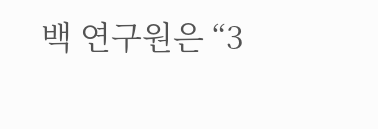백 연구원은 “3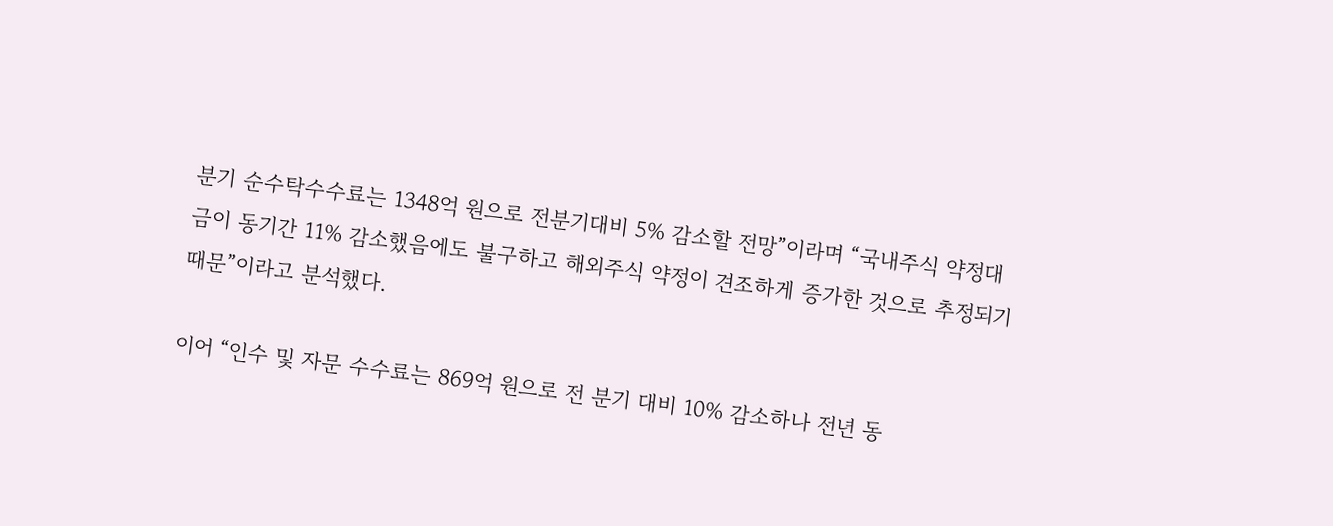분기 순수탁수수료는 1348억 원으로 전분기대비 5% 감소할 전망”이라며 “국내주식 약정대금이 동기간 11% 감소했음에도 불구하고 해외주식 약정이 견조하게 증가한 것으로 추정되기 때문”이라고 분석했다.

이어 “인수 및 자문 수수료는 869억 원으로 전 분기 대비 10% 감소하나 전년 동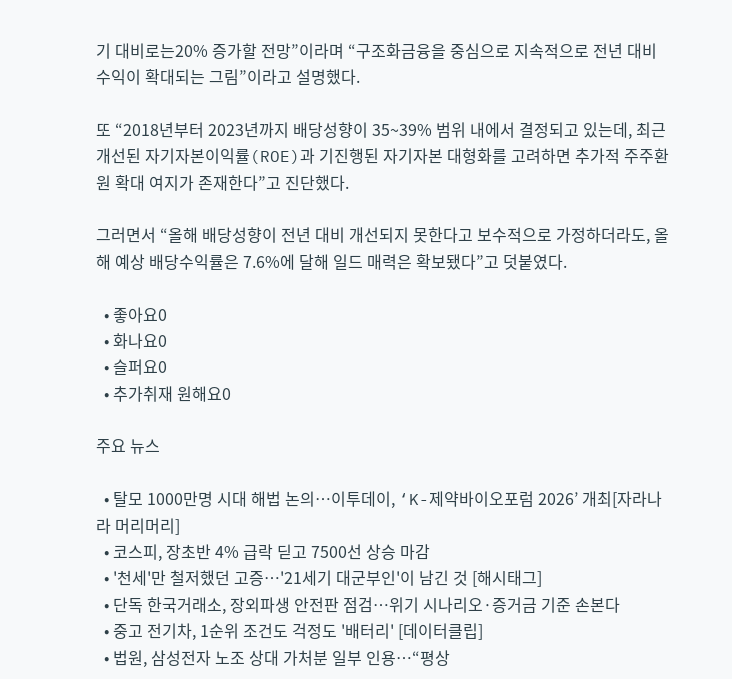기 대비로는20% 증가할 전망”이라며 “구조화금융을 중심으로 지속적으로 전년 대비 수익이 확대되는 그림”이라고 설명했다.

또 “2018년부터 2023년까지 배당성향이 35~39% 범위 내에서 결정되고 있는데, 최근 개선된 자기자본이익률(ROE)과 기진행된 자기자본 대형화를 고려하면 추가적 주주환원 확대 여지가 존재한다”고 진단했다.

그러면서 “올해 배당성향이 전년 대비 개선되지 못한다고 보수적으로 가정하더라도, 올해 예상 배당수익률은 7.6%에 달해 일드 매력은 확보됐다”고 덧붙였다.

  • 좋아요0
  • 화나요0
  • 슬퍼요0
  • 추가취재 원해요0

주요 뉴스

  • 탈모 1000만명 시대 해법 논의…이투데이, ‘K-제약바이오포럼 2026’ 개최[자라나라 머리머리]
  • 코스피, 장초반 4% 급락 딛고 7500선 상승 마감
  • '천세'만 철저했던 고증…'21세기 대군부인'이 남긴 것 [해시태그]
  • 단독 한국거래소, 장외파생 안전판 점검…위기 시나리오·증거금 기준 손본다
  • 중고 전기차, 1순위 조건도 걱정도 '배터리' [데이터클립]
  • 법원, 삼성전자 노조 상대 가처분 일부 인용…“평상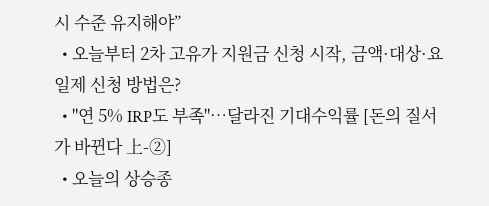시 수준 유지해야”
  • 오늘부터 2차 고유가 지원금 신청 시작, 금액·대상·요일제 신청 방법은?
  • "연 5% IRP도 부족"…달라진 기대수익률 [돈의 질서가 바뀐다 上-②]
  • 오늘의 상승종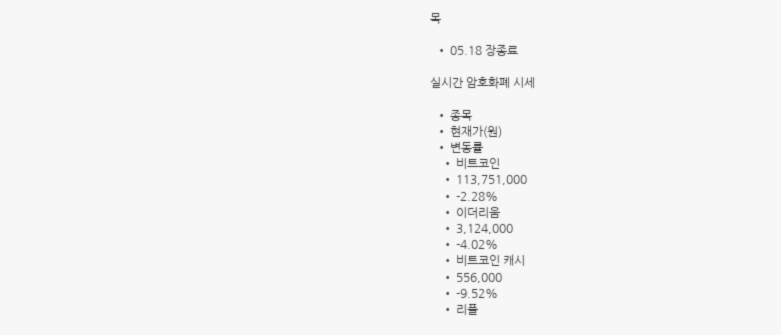목

  • 05.18 장종료

실시간 암호화폐 시세

  • 종목
  • 현재가(원)
  • 변동률
    • 비트코인
    • 113,751,000
    • -2.28%
    • 이더리움
    • 3,124,000
    • -4.02%
    • 비트코인 캐시
    • 556,000
    • -9.52%
    • 리플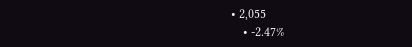• 2,055
    • -2.47%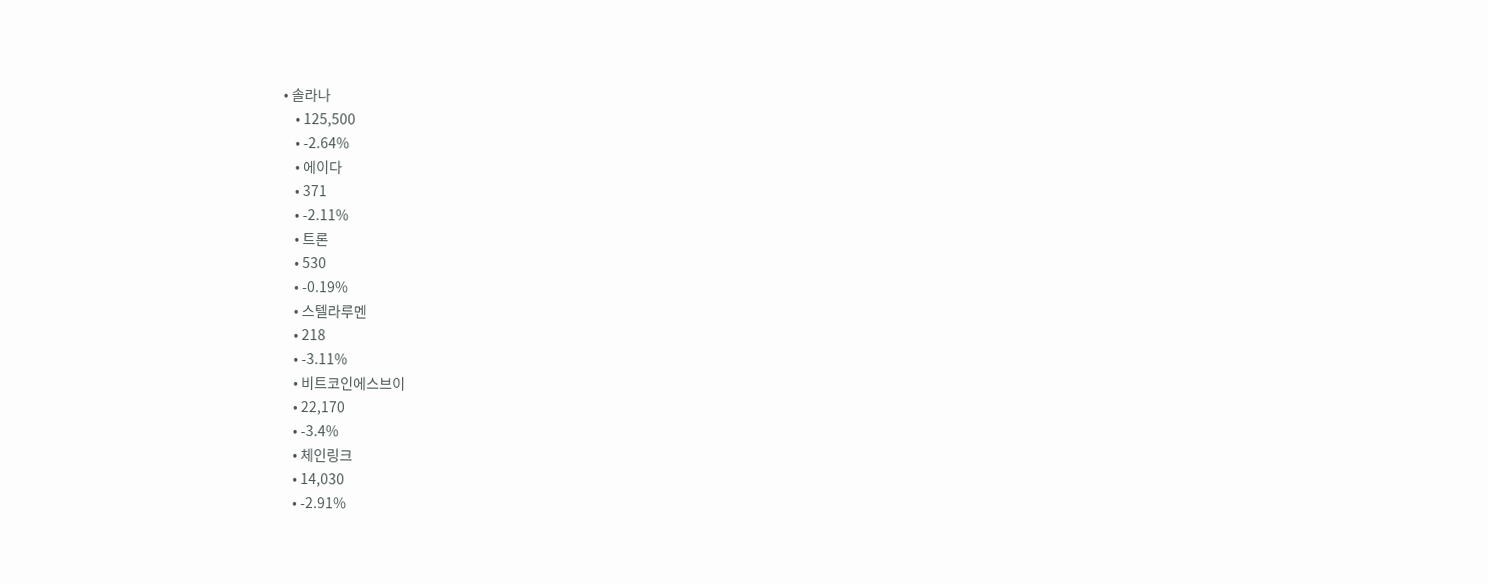• 솔라나
    • 125,500
    • -2.64%
    • 에이다
    • 371
    • -2.11%
    • 트론
    • 530
    • -0.19%
    • 스텔라루멘
    • 218
    • -3.11%
    • 비트코인에스브이
    • 22,170
    • -3.4%
    • 체인링크
    • 14,030
    • -2.91%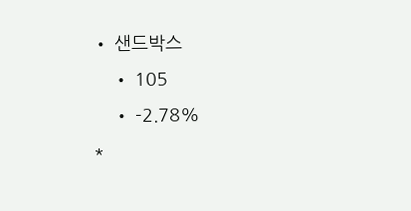• 샌드박스
    • 105
    • -2.78%
*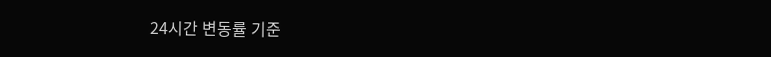24시간 변동률 기준